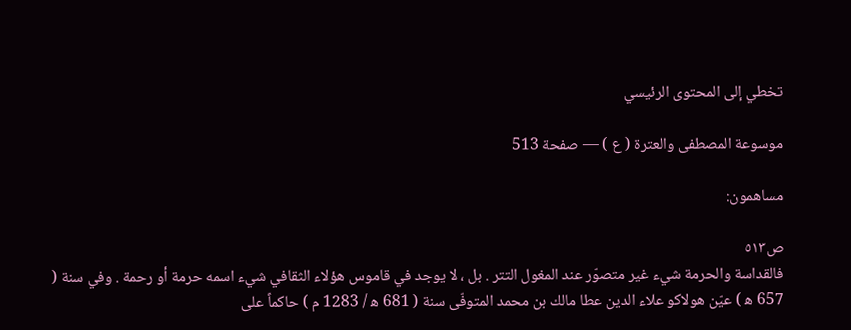تخطي إلى المحتوى الرئيسي

موسوعة المصطفى والعترة ( ع ) — صفحة 513

مساهمون:

ص٥١٣
فالقداسة والحرمة شيء غير متصوّر عند المغول التتر . بل ، لا يوجد في قاموس هؤلاء الثقافي شيء اسمه حرمة أو رحمة . وفي سنة ( 657 ه‍ ) عيّن هولاكو علاء الدين عطا مالك بن محمد المتوفّى سنة ( 681 ه‍ / 1283 م ) حاكماً على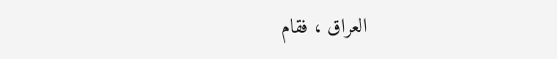العراق ، فقام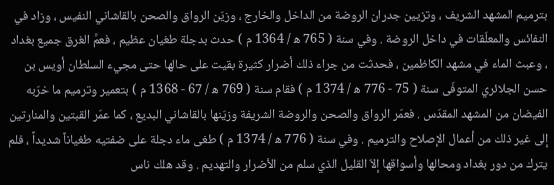بترميم المشهد الشريف ، وتزيين جدران الروضة من الداخل والخارج ، وزيّن الرواق والصحن بالقاشاني النفيس ، وزاد في النفائس والمعلّقات في داخل الروضة . وفي سنة ( 765 ه‍ / 1364 م ) حدث بدجلة طغيان عظيم ، فعمَّ الغرق جميع بغداد ، وعبث الماء في مشهد الكاظمين ، فحدثت من جراء ذلك أضرار كثيرة بقيت على حالها حتى مجيء السلطان أويس بن حسن الجلائري المتوفّى سنة ( 75 - 776 ه‍ / 1374 م ) فقام سنة ( 769 ه‍ / 67 - 1368 م ) بتعمير وترميم ما خرّبه الفيضان من المشهد المقدّس . فعمّر الرواق والصحن والروضة الشريفة وزيّنها بالقاشاني البديع ، كما عمّر القبتين والمنارتين إلى غير ذلك من أعمال الإصلاح والترميم . وفي سنة ( 776 ه‍ / 1374 م ) طغى ماء دجلة على ضفتيه طغياناً شديداً ، فلم يترك من دور بغداد ومحالها وأسواقها إلاّ القليل الذي سلم من الأضرار والتهديم . وقد هلك ناس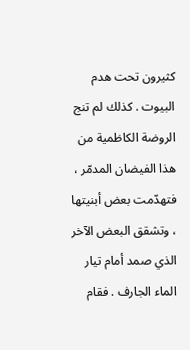كثيرون تحت هدم البيوت . كذلك لم تنج الروضة الكاظمية من هذا الفيضان المدمّر ، فتهدّمت بعض أبنيتها ، وتشقق البعض الآخر الذي صمد أمام تيار الماء الجارف . فقام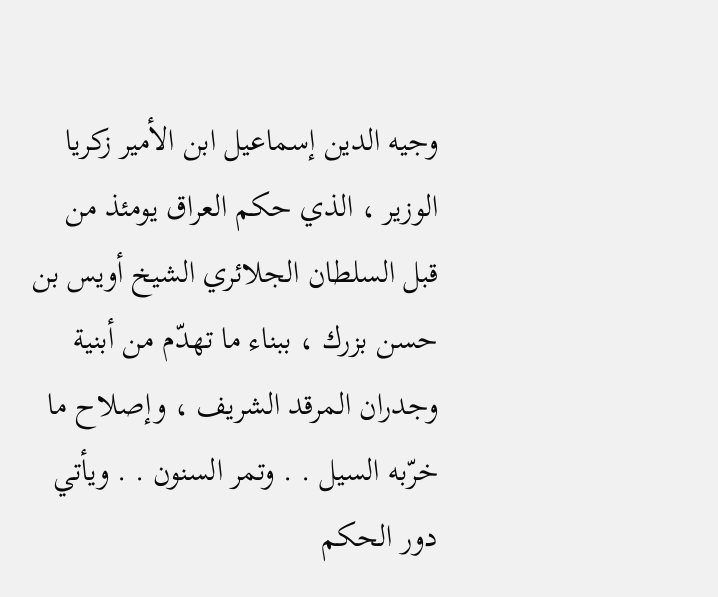وجيه الدين إسماعيل ابن الأمير زكريا الوزير ، الذي حكم العراق يومئذ من قبل السلطان الجلائري الشيخ أويس بن حسن بزرك ، ببناء ما تهدّم من أبنية وجدران المرقد الشريف ، وإصلاح ما خرّبه السيل . . وتمر السنون . . ويأتي دور الحكم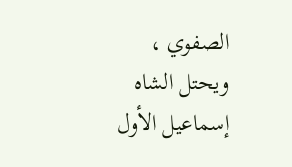الصفوي ، ويحتل الشاه إسماعيل الأول